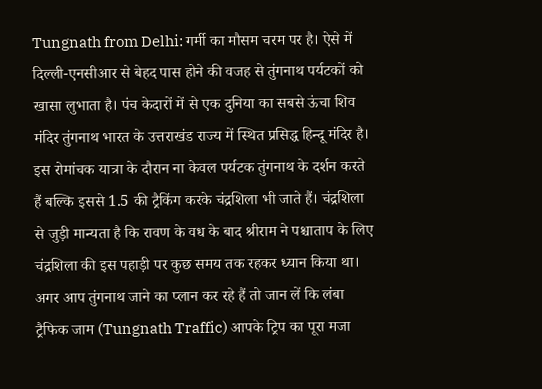Tungnath from Delhi: गर्मी का मौसम चरम पर है। ऐसे में दिल्ली-एनसीआर से बेहद पास होने की वजह से तुंगनाथ पर्यटकों को खासा लुभाता है। पंच केदारों में से एक दुनिया का सबसे ऊंचा शिव मंदिर तुंगनाथ भारत के उत्तराखंड राज्य में स्थित प्रसिद्ध हिन्दू मंदिर है। इस रोमांचक यात्रा के दौरान ना केवल पर्यटक तुंगनाथ के दर्शन करते हैं बल्कि इससे 1.5 की ट्रैकिंग करके चंद्रशिला भी जाते हैं। चंद्रशिला से जुड़ी मान्यता है कि रावण के वध के बाद श्रीराम ने पश्चाताप के लिए चंद्रशिला की इस पहाड़ी पर कुछ समय तक रहकर ध्यान किया था। अगर आप तुंगनाथ जाने का प्लान कर रहे हैं तो जान लें कि लंबा ट्रैफिक जाम (Tungnath Traffic) आपके ट्रिप का पूरा मजा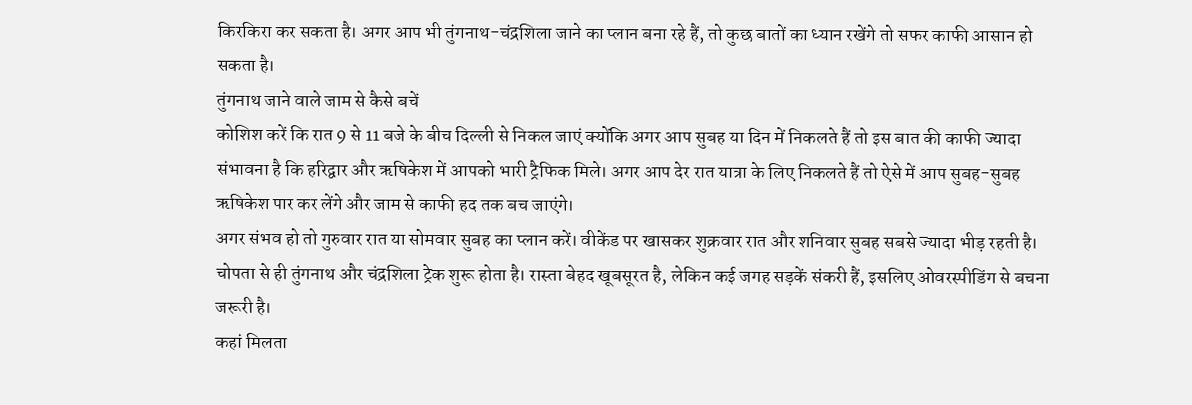किरकिरा कर सकता है। अगर आप भी तुंगनाथ-चंद्रशिला जाने का प्लान बना रहे हैं, तो कुछ बातों का ध्यान रखेंगे तो सफर काफी आसान हो सकता है।
तुंगनाथ जाने वाले जाम से कैसे बचें
कोशिश करें कि रात 9 से 11 बजे के बीच दिल्ली से निकल जाएं क्योंकि अगर आप सुबह या दिन में निकलते हैं तो इस बात की काफी ज्यादा संभावना है कि हरिद्वार और ऋषिकेश में आपको भारी ट्रैफिक मिले। अगर आप देर रात यात्रा के लिए निकलते हैं तो ऐसे में आप सुबह-सुबह ऋषिकेश पार कर लेंगे और जाम से काफी हद तक बच जाएंगे।
अगर संभव हो तो गुरुवार रात या सोमवार सुबह का प्लान करें। वीकेंड पर खासकर शुक्रवार रात और शनिवार सुबह सबसे ज्यादा भीड़ रहती है। चोपता से ही तुंगनाथ और चंद्रशिला ट्रेक शुरू होता है। रास्ता बेहद खूबसूरत है, लेकिन कई जगह सड़कें संकरी हैं, इसलिए ओवरस्पीडिंग से बचना जरूरी है।
कहां मिलता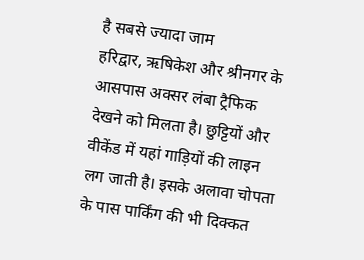है सबसे ज्यादा जाम
हरिद्वार, ऋषिकेश और श्रीनगर के आसपास अक्सर लंबा ट्रैफिक देखने को मिलता है। छुट्टियों और वीकेंड में यहां गाड़ियों की लाइन लग जाती है। इसके अलावा चोपता के पास पार्किंग की भी दिक्कत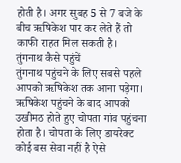होती है। अगर सुबह 5 से 7 बजे के बीच ऋषिकेश पार कर लेते हैं तो काफी राहत मिल सकती है।
तुंगनाथ कैसे पहुंचें
तुंगनाथ पहुंचने के लिए सबसे पहले आपको ऋषिकेश तक आना पड़ेगा। ऋषिकेश पहुंचने के बाद आपको उखीमठ होते हुए चोपता गांव पहुंचना होता है। चोपता के लिए डायरेक्ट कोई बस सेवा नहीं है ऐसे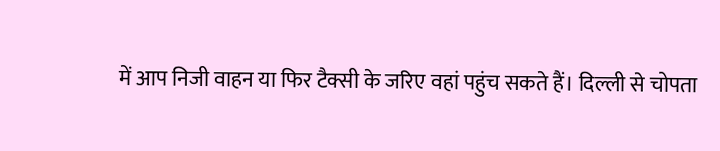में आप निजी वाहन या फिर टैक्सी के जरिए वहां पहुंच सकते हैं। दिल्ली से चोपता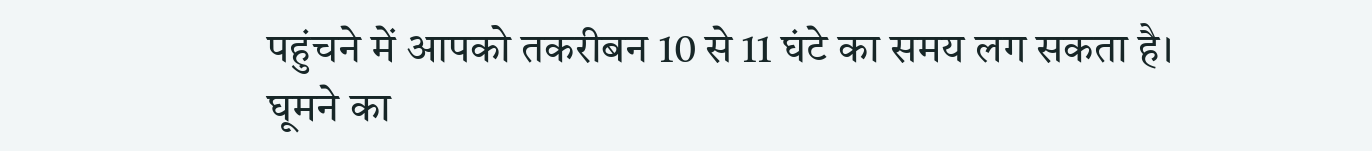पहुंचने में आपको तकरीबन 10 से 11 घंटे का समय लग सकता है।
घूमने का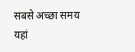सबसे अच्छा समय
यहां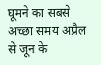घूमने का सबसे अच्छा समय अप्रैल से जून के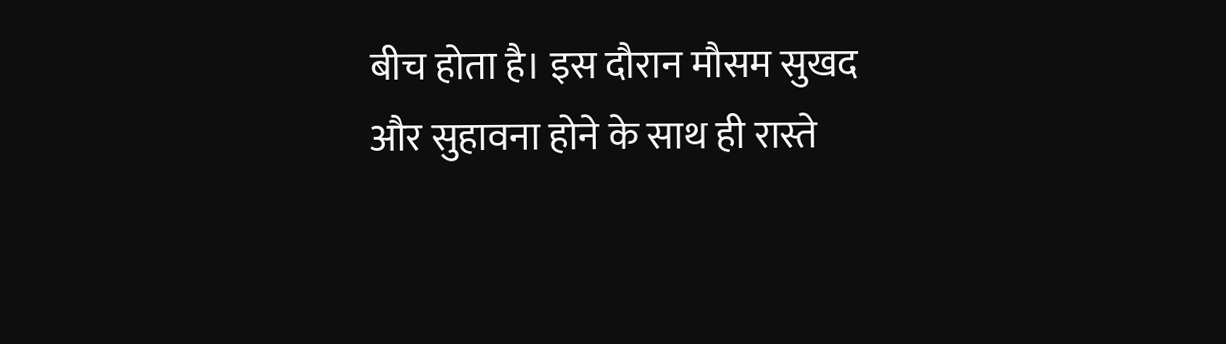बीच होता है। इस दौरान मौसम सुखद और सुहावना होने के साथ ही रास्ते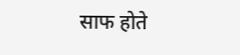साफ होते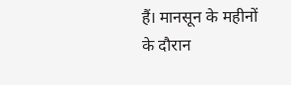हैं। मानसून के महीनों के दौरान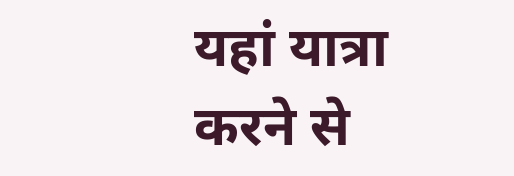यहां यात्रा करने से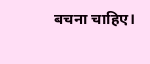बचना चाहिए।